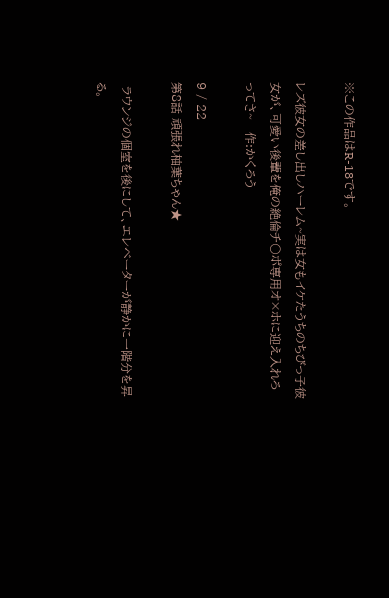※この作品はR-18です。

レズ彼女の差し出しハーレム~実は女もイケたうちのちびっ子彼女が、可愛い後輩を俺の絶倫チ〇ポ専用オ×ホに迎え入れろってさ~   作:かくろう

9 / 22
第8話 頑張れ柚葉ちゃん★

 ラウンジの個室を後にして、エレベーターが静かに一階分を昇る。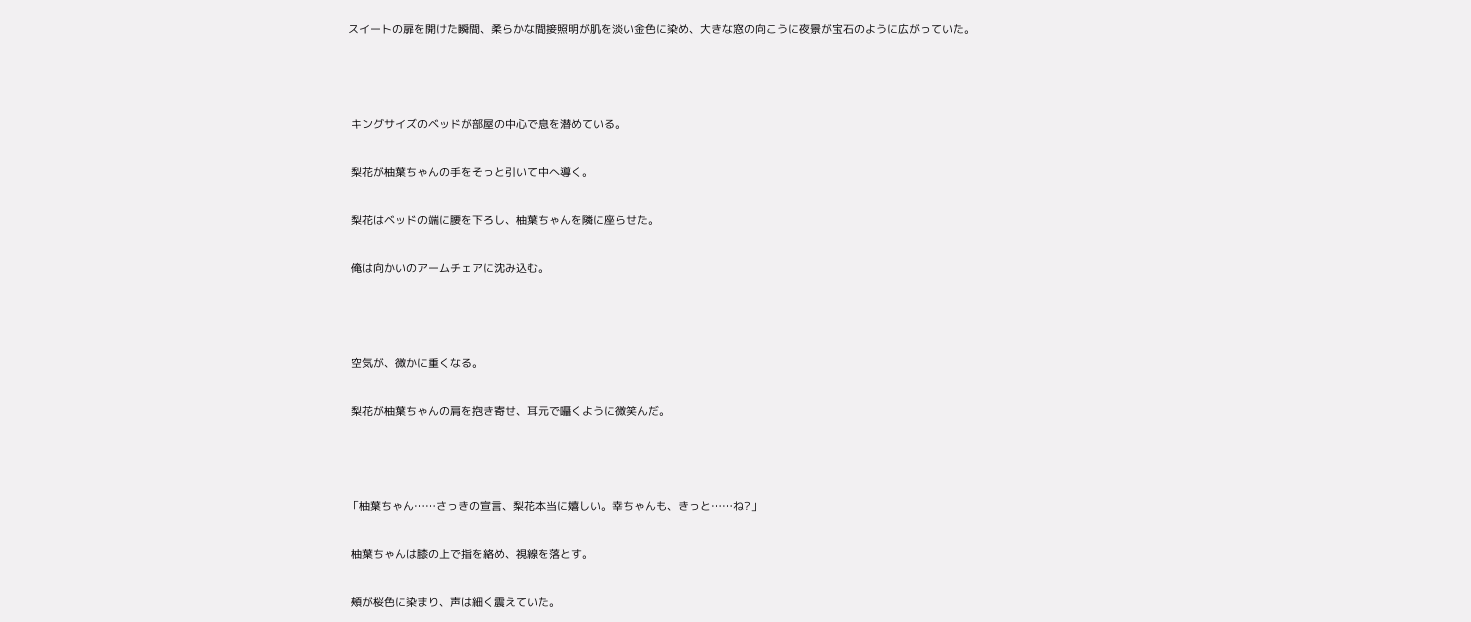スイートの扉を開けた瞬間、柔らかな間接照明が肌を淡い金色に染め、大きな窓の向こうに夜景が宝石のように広がっていた。



 キングサイズのベッドが部屋の中心で息を潜めている。

 梨花が柚葉ちゃんの手をそっと引いて中へ導く。

 梨花はベッドの端に腰を下ろし、柚葉ちゃんを隣に座らせた。

 俺は向かいのアームチェアに沈み込む。



 空気が、微かに重くなる。

 梨花が柚葉ちゃんの肩を抱き寄せ、耳元で囁くように微笑んだ。



「柚葉ちゃん……さっきの宣言、梨花本当に嬉しい。幸ちゃんも、きっと……ね?」

 柚葉ちゃんは膝の上で指を絡め、視線を落とす。

 頰が桜色に染まり、声は細く震えていた。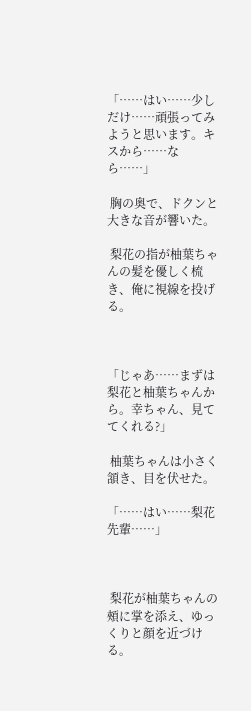「……はい……少しだけ……頑張ってみようと思います。キスから……なら……」

 胸の奥で、ドクンと大きな音が響いた。

 梨花の指が柚葉ちゃんの髪を優しく梳き、俺に視線を投げる。



「じゃあ……まずは梨花と柚葉ちゃんから。幸ちゃん、見ててくれる?」

 柚葉ちゃんは小さく頷き、目を伏せた。

「……はい……梨花先輩……」



 梨花が柚葉ちゃんの頰に掌を添え、ゆっくりと顔を近づける。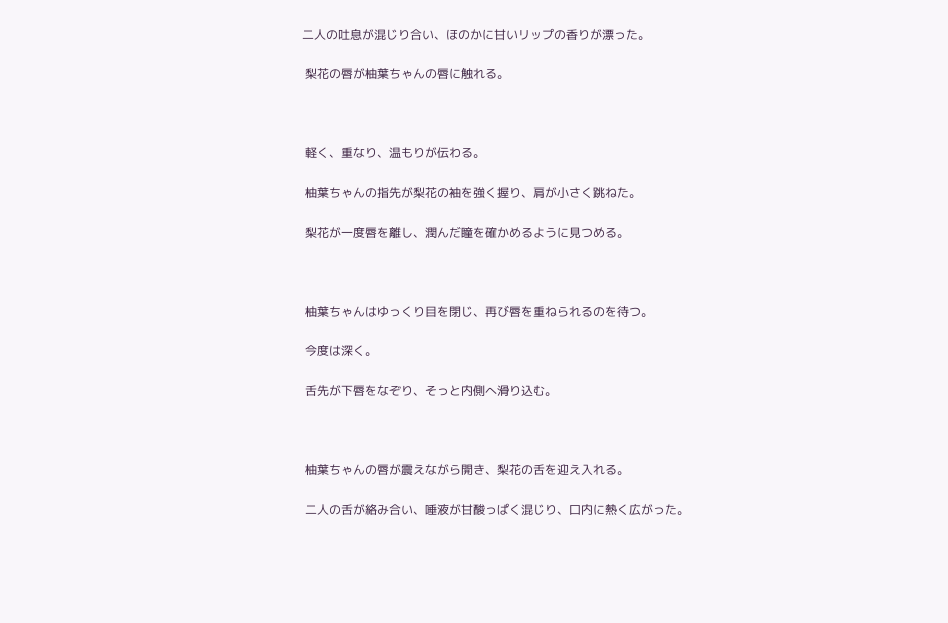二人の吐息が混じり合い、ほのかに甘いリップの香りが漂った。

 梨花の唇が柚葉ちゃんの唇に触れる。



 軽く、重なり、温もりが伝わる。

 柚葉ちゃんの指先が梨花の袖を強く握り、肩が小さく跳ねた。

 梨花が一度唇を離し、潤んだ瞳を確かめるように見つめる。



 柚葉ちゃんはゆっくり目を閉じ、再び唇を重ねられるのを待つ。

 今度は深く。

 舌先が下唇をなぞり、そっと内側へ滑り込む。



 柚葉ちゃんの唇が震えながら開き、梨花の舌を迎え入れる。

 二人の舌が絡み合い、唾液が甘酸っぱく混じり、口内に熱く広がった。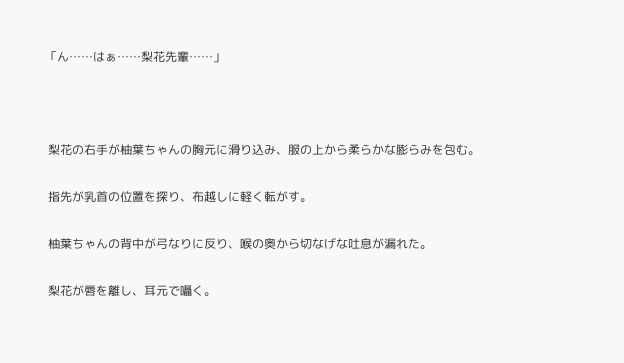「ん……はぁ……梨花先輩……」



 梨花の右手が柚葉ちゃんの胸元に滑り込み、服の上から柔らかな膨らみを包む。

 指先が乳首の位置を探り、布越しに軽く転がす。

 柚葉ちゃんの背中が弓なりに反り、喉の奥から切なげな吐息が漏れた。

 梨花が唇を離し、耳元で囁く。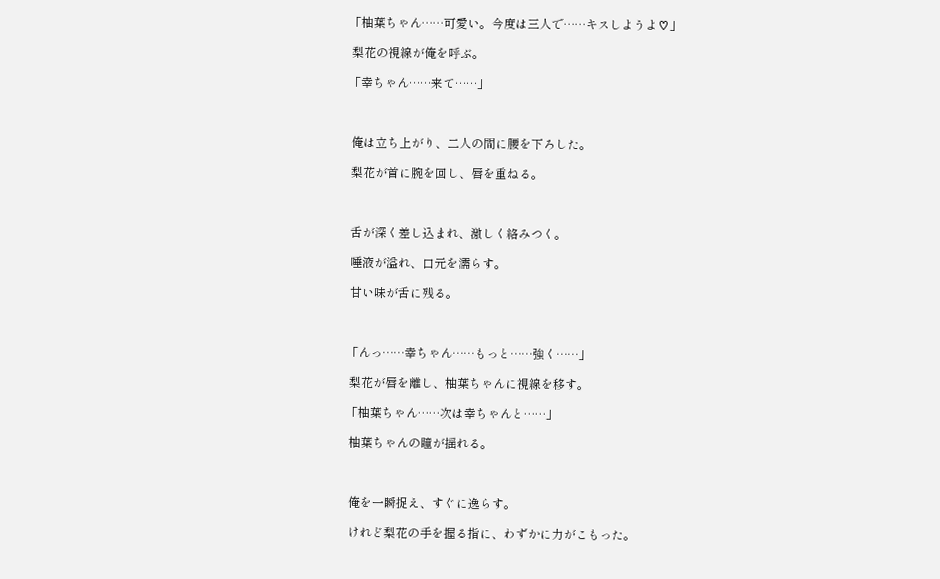「柚葉ちゃん……可愛い。今度は三人で……キスしようよ♡」

 梨花の視線が俺を呼ぶ。

「幸ちゃん……来て……」



 俺は立ち上がり、二人の間に腰を下ろした。

 梨花が首に腕を回し、唇を重ねる。



 舌が深く差し込まれ、激しく絡みつく。

 唾液が溢れ、口元を濡らす。

 甘い味が舌に残る。



「んっ……幸ちゃん……もっと……強く……」

 梨花が唇を離し、柚葉ちゃんに視線を移す。

「柚葉ちゃん……次は幸ちゃんと……」

 柚葉ちゃんの瞳が揺れる。



 俺を一瞬捉え、すぐに逸らす。

 けれど梨花の手を握る指に、わずかに力がこもった。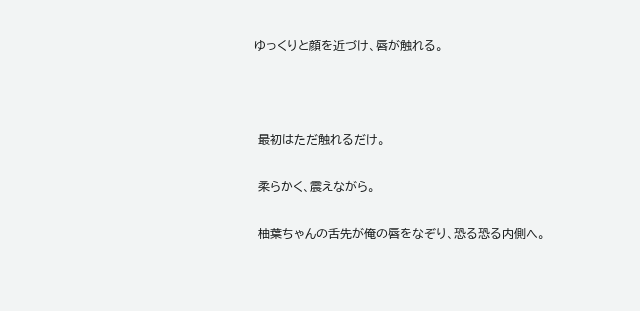ゆっくりと顔を近づけ、唇が触れる。



 最初はただ触れるだけ。

 柔らかく、震えながら。

 柚葉ちゃんの舌先が俺の唇をなぞり、恐る恐る内側へ。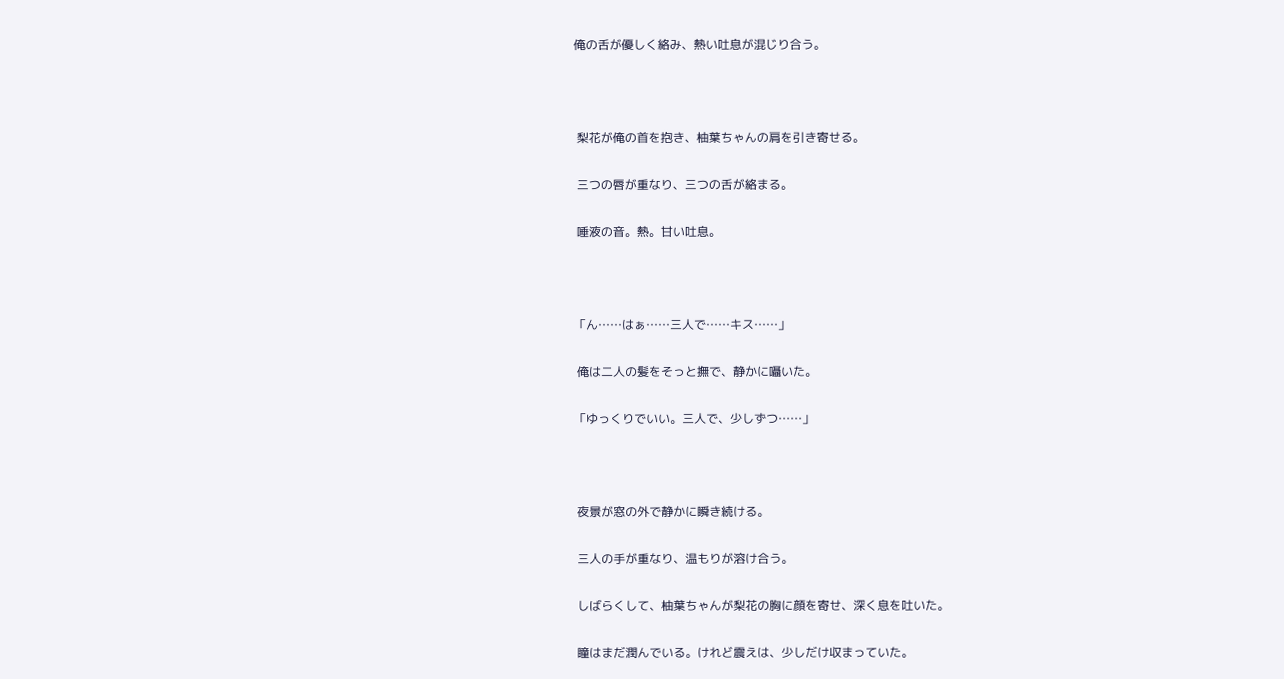俺の舌が優しく絡み、熱い吐息が混じり合う。



 梨花が俺の首を抱き、柚葉ちゃんの肩を引き寄せる。

 三つの唇が重なり、三つの舌が絡まる。

 唾液の音。熱。甘い吐息。



「ん……はぁ……三人で……キス……」

 俺は二人の髪をそっと撫で、静かに囁いた。

「ゆっくりでいい。三人で、少しずつ……」



 夜景が窓の外で静かに瞬き続ける。

 三人の手が重なり、温もりが溶け合う。

 しばらくして、柚葉ちゃんが梨花の胸に顔を寄せ、深く息を吐いた。

 瞳はまだ潤んでいる。けれど震えは、少しだけ収まっていた。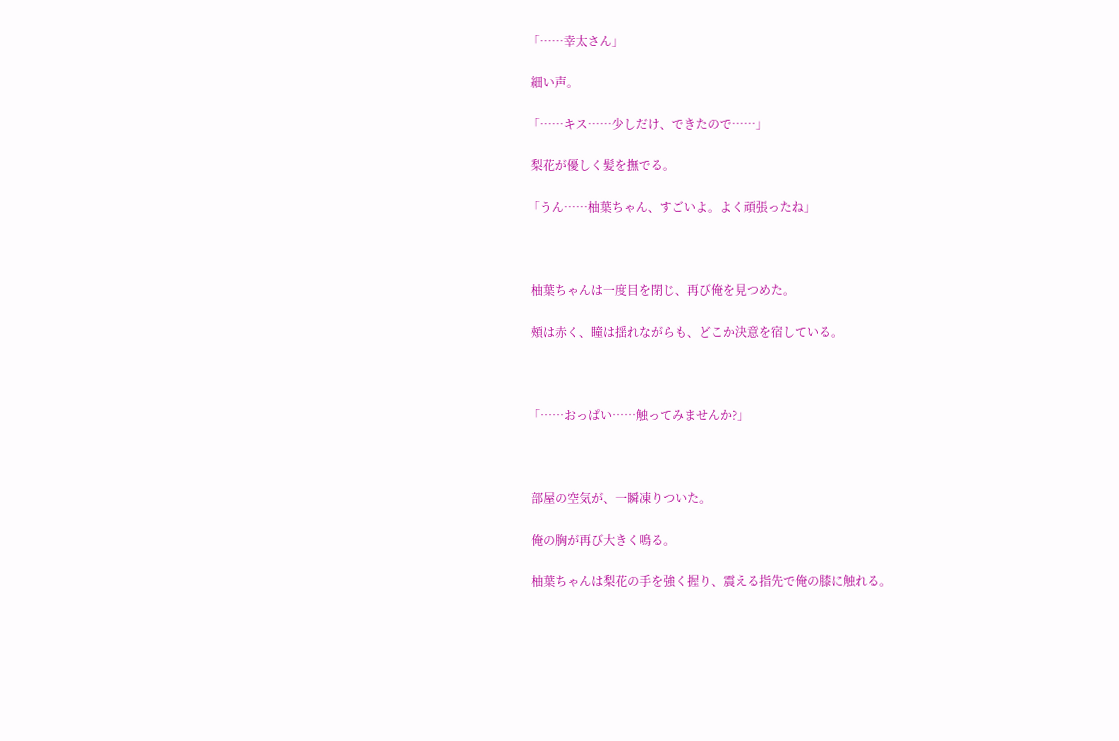「……幸太さん」

 細い声。

「……キス……少しだけ、できたので……」

 梨花が優しく髪を撫でる。

「うん……柚葉ちゃん、すごいよ。よく頑張ったね」



 柚葉ちゃんは一度目を閉じ、再び俺を見つめた。

 頰は赤く、瞳は揺れながらも、どこか決意を宿している。



「……おっぱい……触ってみませんか?」



 部屋の空気が、一瞬凍りついた。

 俺の胸が再び大きく鳴る。

 柚葉ちゃんは梨花の手を強く握り、震える指先で俺の膝に触れる。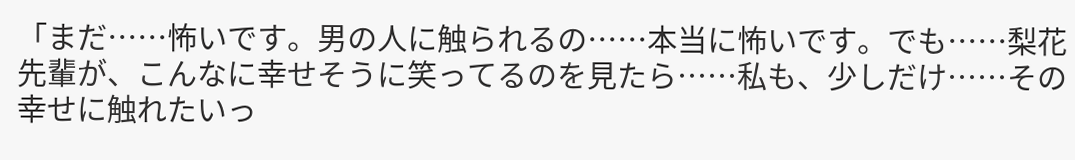「まだ……怖いです。男の人に触られるの……本当に怖いです。でも……梨花先輩が、こんなに幸せそうに笑ってるのを見たら……私も、少しだけ……その幸せに触れたいっ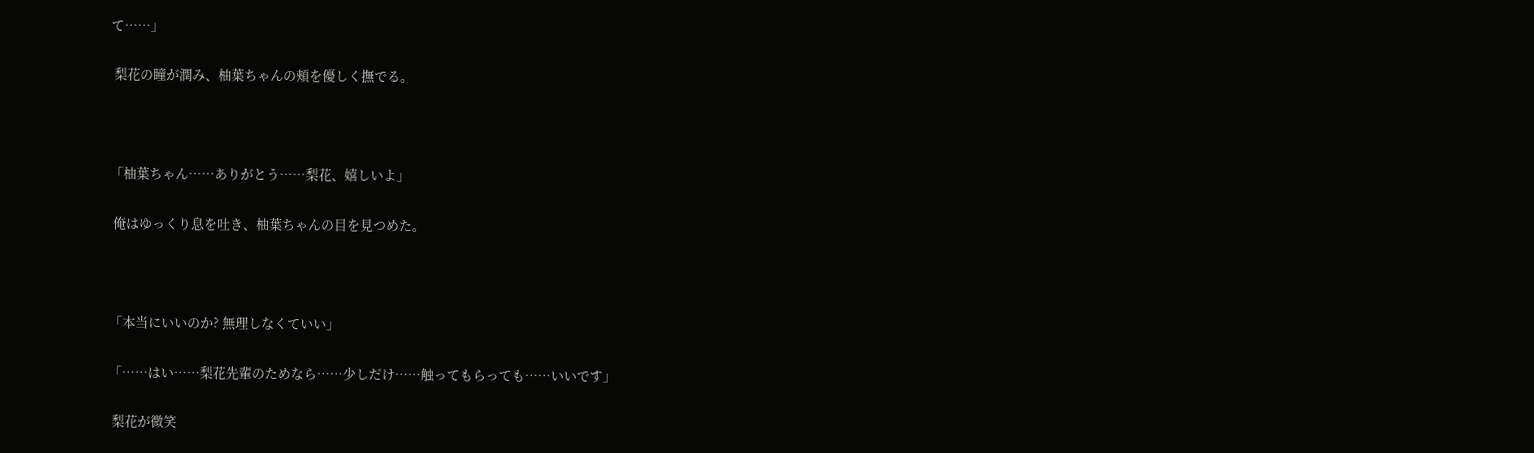て……」

 梨花の瞳が潤み、柚葉ちゃんの頰を優しく撫でる。



「柚葉ちゃん……ありがとう……梨花、嬉しいよ」

 俺はゆっくり息を吐き、柚葉ちゃんの目を見つめた。



「本当にいいのか? 無理しなくていい」

「……はい……梨花先輩のためなら……少しだけ……触ってもらっても……いいです」

 梨花が微笑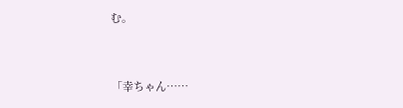む。



「幸ちゃん……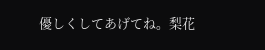優しくしてあげてね。梨花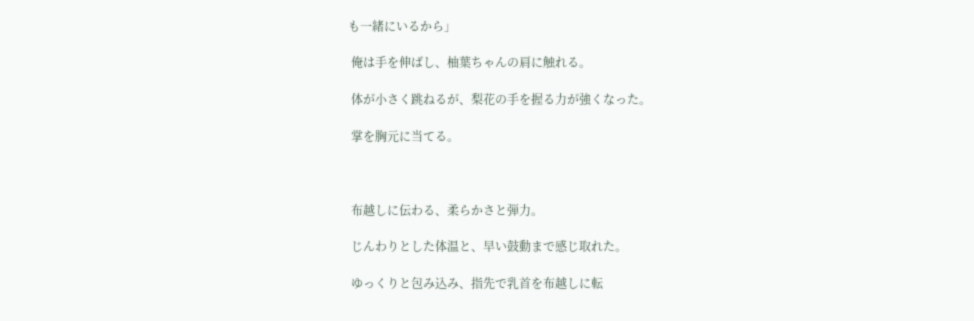も一緒にいるから」

 俺は手を伸ばし、柚葉ちゃんの肩に触れる。

 体が小さく跳ねるが、梨花の手を握る力が強くなった。

 掌を胸元に当てる。



 布越しに伝わる、柔らかさと弾力。

 じんわりとした体温と、早い鼓動まで感じ取れた。

 ゆっくりと包み込み、指先で乳首を布越しに転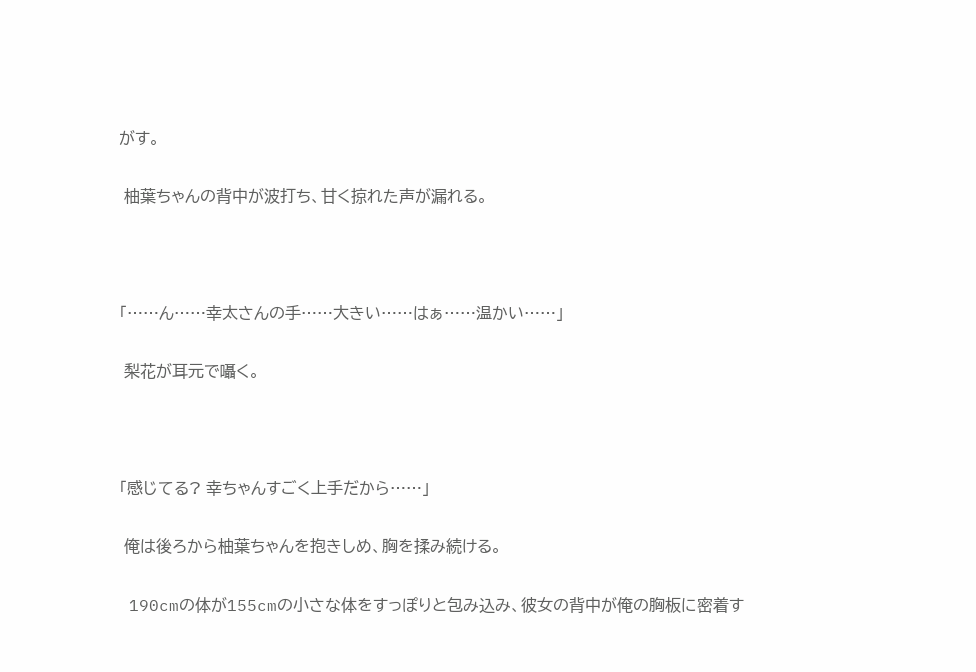がす。

 柚葉ちゃんの背中が波打ち、甘く掠れた声が漏れる。



「……ん……幸太さんの手……大きい……はぁ……温かい……」

 梨花が耳元で囁く。



「感じてる? 幸ちゃんすごく上手だから……」

 俺は後ろから柚葉ちゃんを抱きしめ、胸を揉み続ける。

 190cmの体が155cmの小さな体をすっぽりと包み込み、彼女の背中が俺の胸板に密着す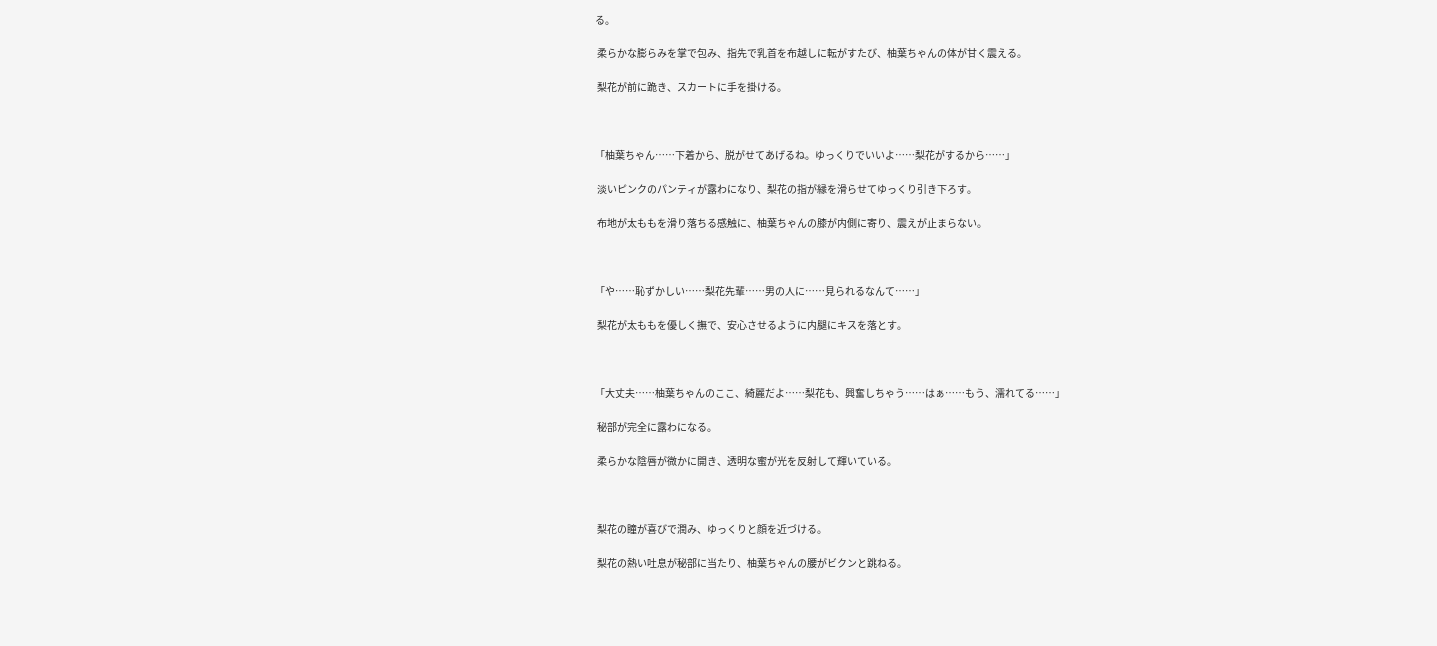る。

 柔らかな膨らみを掌で包み、指先で乳首を布越しに転がすたび、柚葉ちゃんの体が甘く震える。

 梨花が前に跪き、スカートに手を掛ける。



「柚葉ちゃん……下着から、脱がせてあげるね。ゆっくりでいいよ……梨花がするから……」

 淡いピンクのパンティが露わになり、梨花の指が縁を滑らせてゆっくり引き下ろす。

 布地が太ももを滑り落ちる感触に、柚葉ちゃんの膝が内側に寄り、震えが止まらない。



「や……恥ずかしい……梨花先輩……男の人に……見られるなんて……」

 梨花が太ももを優しく撫で、安心させるように内腿にキスを落とす。



「大丈夫……柚葉ちゃんのここ、綺麗だよ……梨花も、興奮しちゃう……はぁ……もう、濡れてる……」

 秘部が完全に露わになる。

 柔らかな陰唇が微かに開き、透明な蜜が光を反射して輝いている。



 梨花の瞳が喜びで潤み、ゆっくりと顔を近づける。

 梨花の熱い吐息が秘部に当たり、柚葉ちゃんの腰がビクンと跳ねる。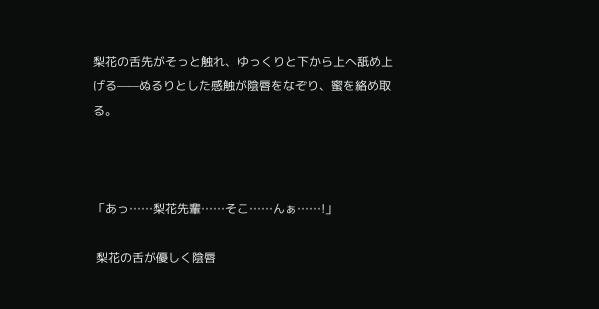梨花の舌先がそっと触れ、ゆっくりと下から上へ舐め上げる——ぬるりとした感触が陰唇をなぞり、蜜を絡め取る。



「あっ……梨花先輩……そこ……んぁ……!」

 梨花の舌が優しく陰唇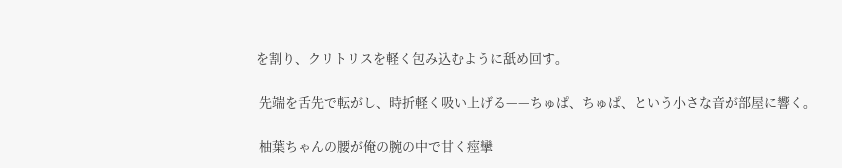を割り、クリトリスを軽く包み込むように舐め回す。

 先端を舌先で転がし、時折軽く吸い上げる——ちゅぱ、ちゅぱ、という小さな音が部屋に響く。

 柚葉ちゃんの腰が俺の腕の中で甘く痙攣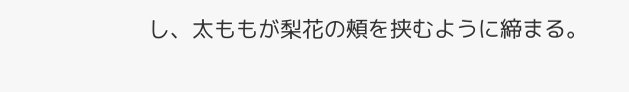し、太ももが梨花の頰を挟むように締まる。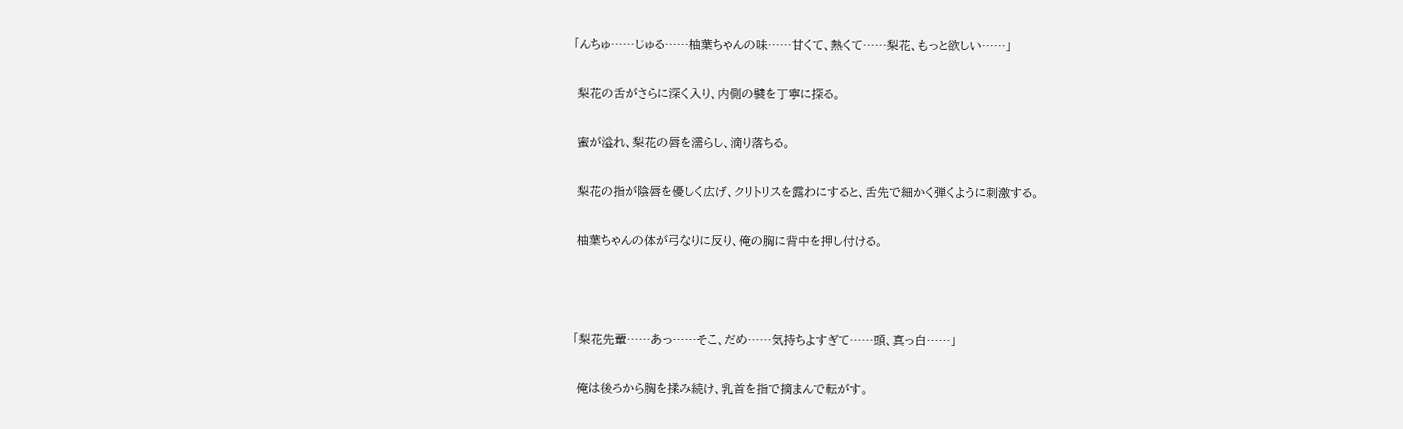「んちゅ……じゅる……柚葉ちゃんの味……甘くて、熱くて……梨花、もっと欲しい……」

 梨花の舌がさらに深く入り、内側の襞を丁寧に探る。

 蜜が溢れ、梨花の唇を濡らし、滴り落ちる。

 梨花の指が陰唇を優しく広げ、クリトリスを露わにすると、舌先で細かく弾くように刺激する。

 柚葉ちゃんの体が弓なりに反り、俺の胸に背中を押し付ける。



「梨花先輩……あっ……そこ、だめ……気持ちよすぎて……頭、真っ白……」

 俺は後ろから胸を揉み続け、乳首を指で摘まんで転がす。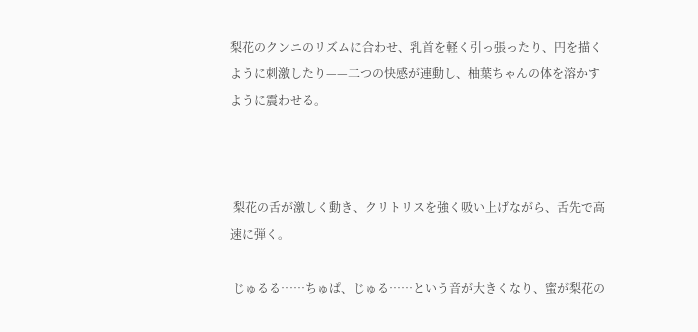梨花のクンニのリズムに合わせ、乳首を軽く引っ張ったり、円を描くように刺激したり——二つの快感が連動し、柚葉ちゃんの体を溶かすように震わせる。



 梨花の舌が激しく動き、クリトリスを強く吸い上げながら、舌先で高速に弾く。

 じゅるる……ちゅぱ、じゅる……という音が大きくなり、蜜が梨花の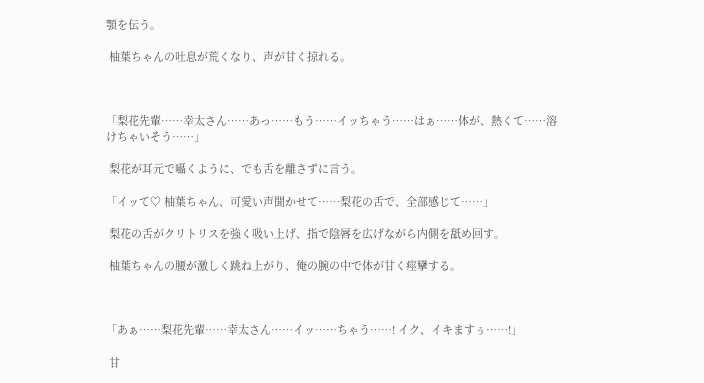顎を伝う。

 柚葉ちゃんの吐息が荒くなり、声が甘く掠れる。



「梨花先輩……幸太さん……あっ……もう……イッちゃう……はぁ……体が、熱くて……溶けちゃいそう……」

 梨花が耳元で囁くように、でも舌を離さずに言う。

「イッて♡ 柚葉ちゃん、可愛い声聞かせて……梨花の舌で、全部感じて……」

 梨花の舌がクリトリスを強く吸い上げ、指で陰唇を広げながら内側を舐め回す。

 柚葉ちゃんの腰が激しく跳ね上がり、俺の腕の中で体が甘く痙攣する。



「あぁ……梨花先輩……幸太さん……イッ……ちゃう……! イク、イキますぅ……!」

 甘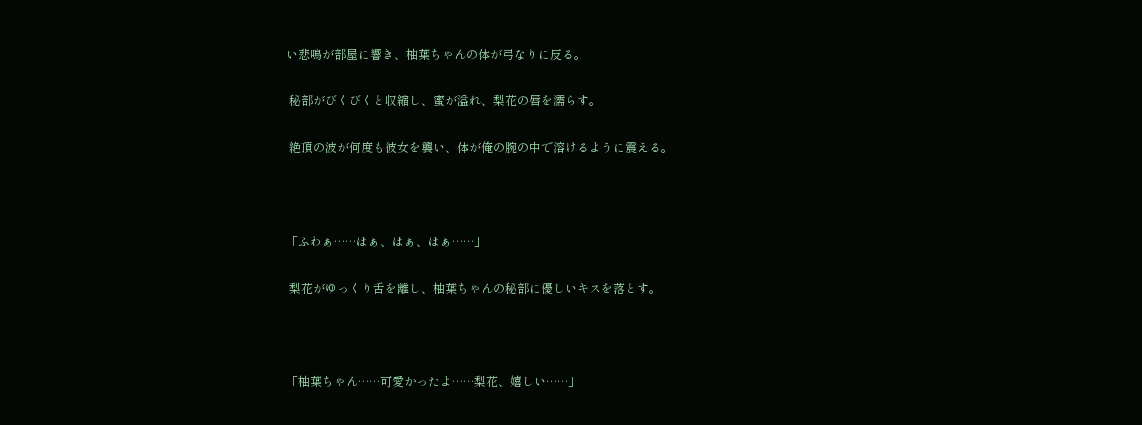い悲鳴が部屋に響き、柚葉ちゃんの体が弓なりに反る。

 秘部がびくびくと収縮し、蜜が溢れ、梨花の唇を濡らす。

 絶頂の波が何度も彼女を襲い、体が俺の腕の中で溶けるように震える。



「ふわぁ……はぁ、はぁ、はぁ……」

 梨花がゆっくり舌を離し、柚葉ちゃんの秘部に優しいキスを落とす。



「柚葉ちゃん……可愛かったよ……梨花、嬉しい……」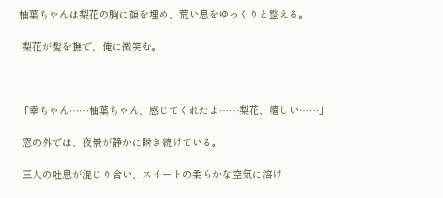柚葉ちゃんは梨花の胸に顔を埋め、荒い息をゆっくりと整える。

 梨花が髪を撫で、俺に微笑む。



「幸ちゃん……柚葉ちゃん、感じてくれたよ……梨花、嬉しい……」

 窓の外では、夜景が静かに瞬き続けている。

 三人の吐息が混じり合い、スイートの柔らかな空気に溶け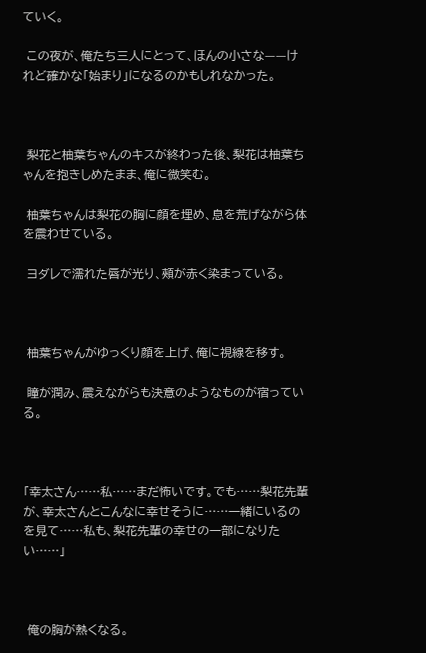ていく。

 この夜が、俺たち三人にとって、ほんの小さな——けれど確かな「始まり」になるのかもしれなかった。



 梨花と柚葉ちゃんのキスが終わった後、梨花は柚葉ちゃんを抱きしめたまま、俺に微笑む。

 柚葉ちゃんは梨花の胸に顔を埋め、息を荒げながら体を震わせている。

 ヨダレで濡れた唇が光り、頰が赤く染まっている。



 柚葉ちゃんがゆっくり顔を上げ、俺に視線を移す。

 瞳が潤み、震えながらも決意のようなものが宿っている。



「幸太さん……私……まだ怖いです。でも……梨花先輩が、幸太さんとこんなに幸せそうに……一緒にいるのを見て……私も、梨花先輩の幸せの一部になりたい……」



 俺の胸が熱くなる。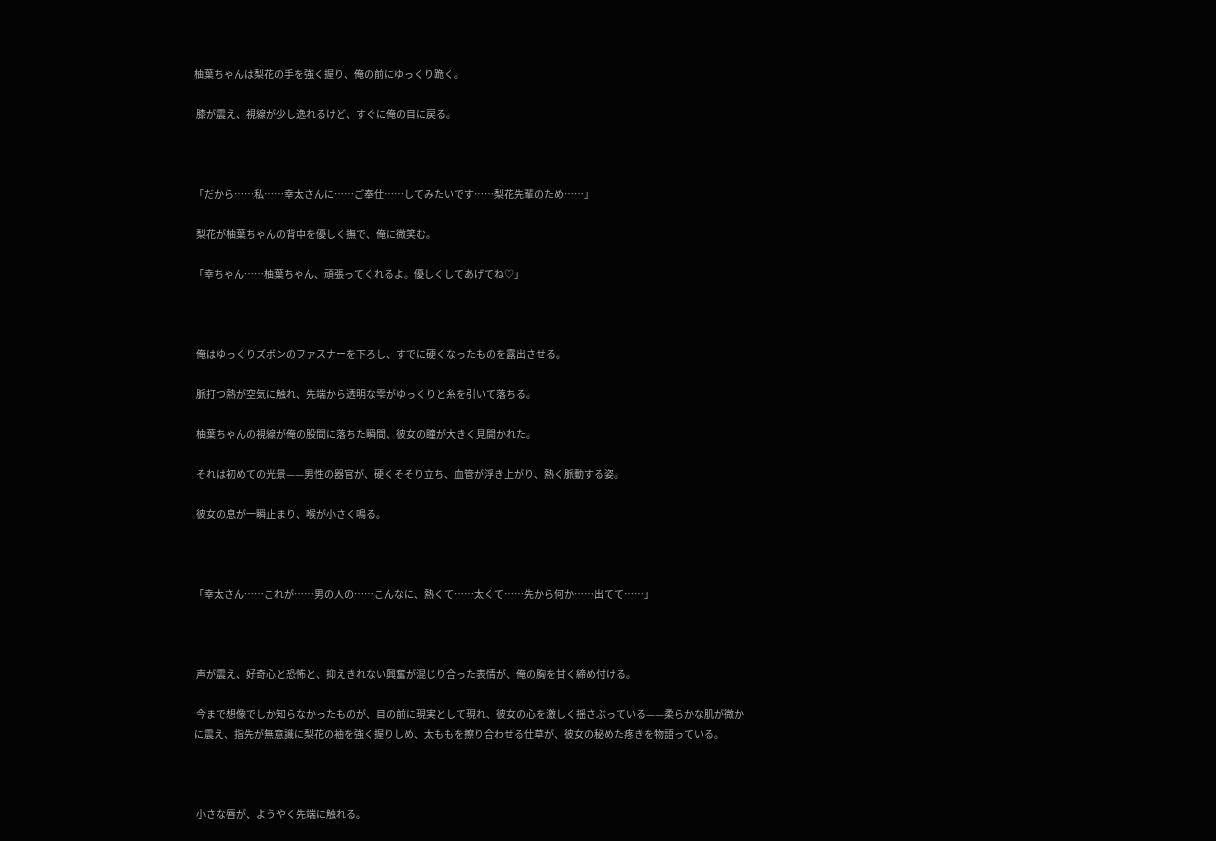柚葉ちゃんは梨花の手を強く握り、俺の前にゆっくり跪く。

 膝が震え、視線が少し逸れるけど、すぐに俺の目に戻る。



「だから……私……幸太さんに……ご奉仕……してみたいです……梨花先輩のため……」

 梨花が柚葉ちゃんの背中を優しく撫で、俺に微笑む。

「幸ちゃん……柚葉ちゃん、頑張ってくれるよ。優しくしてあげてね♡」



 俺はゆっくりズボンのファスナーを下ろし、すでに硬くなったものを露出させる。

 脈打つ熱が空気に触れ、先端から透明な雫がゆっくりと糸を引いて落ちる。

 柚葉ちゃんの視線が俺の股間に落ちた瞬間、彼女の瞳が大きく見開かれた。

 それは初めての光景——男性の器官が、硬くそそり立ち、血管が浮き上がり、熱く脈動する姿。

 彼女の息が一瞬止まり、喉が小さく鳴る。



「幸太さん……これが……男の人の……こんなに、熱くて……太くて……先から何か……出てて……」



 声が震え、好奇心と恐怖と、抑えきれない興奮が混じり合った表情が、俺の胸を甘く締め付ける。

 今まで想像でしか知らなかったものが、目の前に現実として現れ、彼女の心を激しく揺さぶっている——柔らかな肌が微かに震え、指先が無意識に梨花の袖を強く握りしめ、太ももを擦り合わせる仕草が、彼女の秘めた疼きを物語っている。



 小さな唇が、ようやく先端に触れる。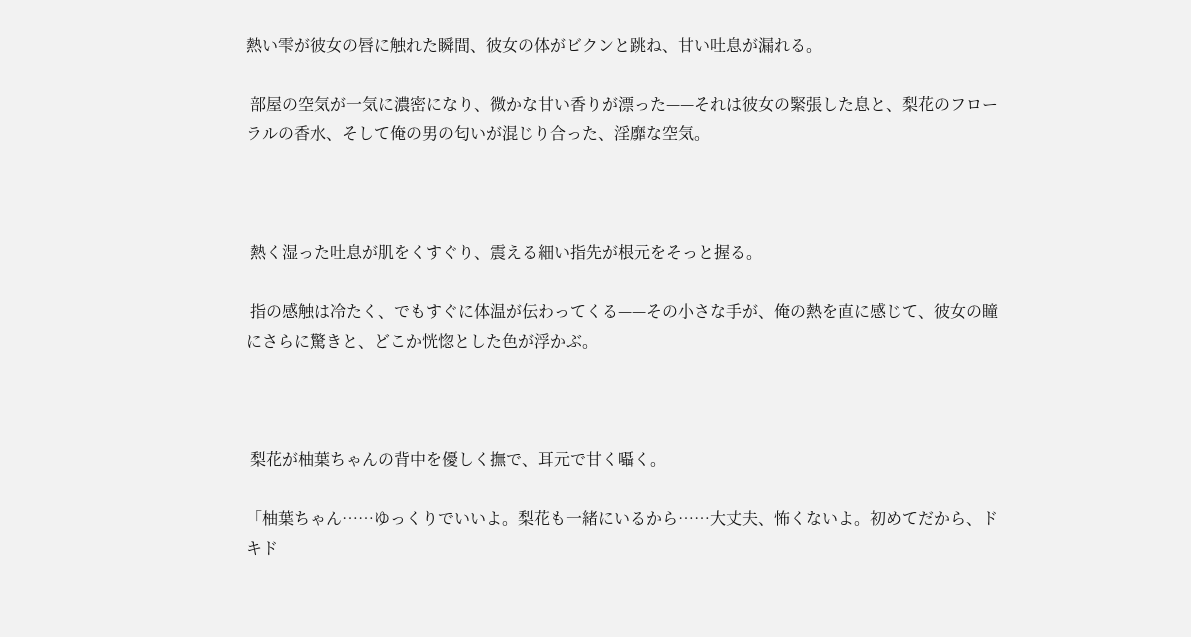熱い雫が彼女の唇に触れた瞬間、彼女の体がビクンと跳ね、甘い吐息が漏れる。

 部屋の空気が一気に濃密になり、微かな甘い香りが漂った——それは彼女の緊張した息と、梨花のフローラルの香水、そして俺の男の匂いが混じり合った、淫靡な空気。



 熱く湿った吐息が肌をくすぐり、震える細い指先が根元をそっと握る。

 指の感触は冷たく、でもすぐに体温が伝わってくる——その小さな手が、俺の熱を直に感じて、彼女の瞳にさらに驚きと、どこか恍惚とした色が浮かぶ。



 梨花が柚葉ちゃんの背中を優しく撫で、耳元で甘く囁く。

「柚葉ちゃん……ゆっくりでいいよ。梨花も一緒にいるから……大丈夫、怖くないよ。初めてだから、ドキド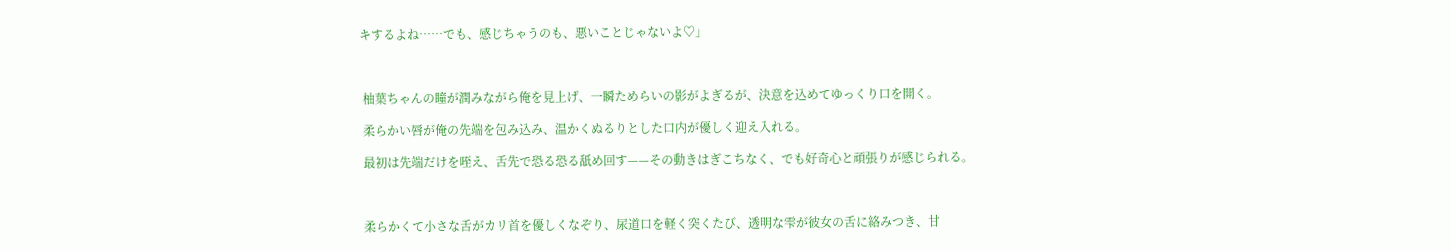キするよね……でも、感じちゃうのも、悪いことじゃないよ♡」



 柚葉ちゃんの瞳が潤みながら俺を見上げ、一瞬ためらいの影がよぎるが、決意を込めてゆっくり口を開く。

 柔らかい唇が俺の先端を包み込み、温かくぬるりとした口内が優しく迎え入れる。

 最初は先端だけを咥え、舌先で恐る恐る舐め回す——その動きはぎこちなく、でも好奇心と頑張りが感じられる。



 柔らかくて小さな舌がカリ首を優しくなぞり、尿道口を軽く突くたび、透明な雫が彼女の舌に絡みつき、甘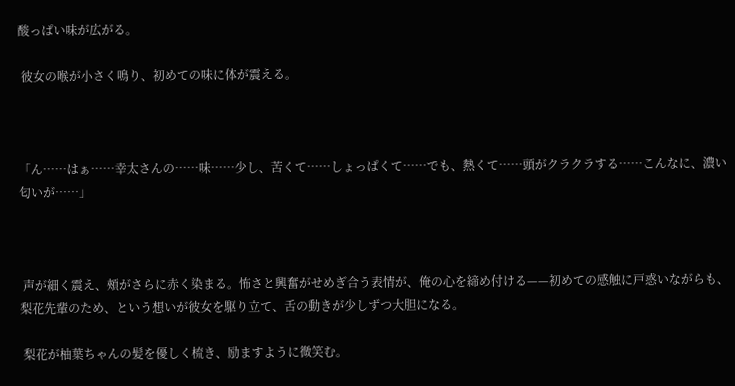酸っぱい味が広がる。

 彼女の喉が小さく鳴り、初めての味に体が震える。



「ん……はぁ……幸太さんの……味……少し、苦くて……しょっぱくて……でも、熱くて……頭がクラクラする……こんなに、濃い匂いが……」



 声が細く震え、頰がさらに赤く染まる。怖さと興奮がせめぎ合う表情が、俺の心を締め付ける——初めての感触に戸惑いながらも、梨花先輩のため、という想いが彼女を駆り立て、舌の動きが少しずつ大胆になる。

 梨花が柚葉ちゃんの髪を優しく梳き、励ますように微笑む。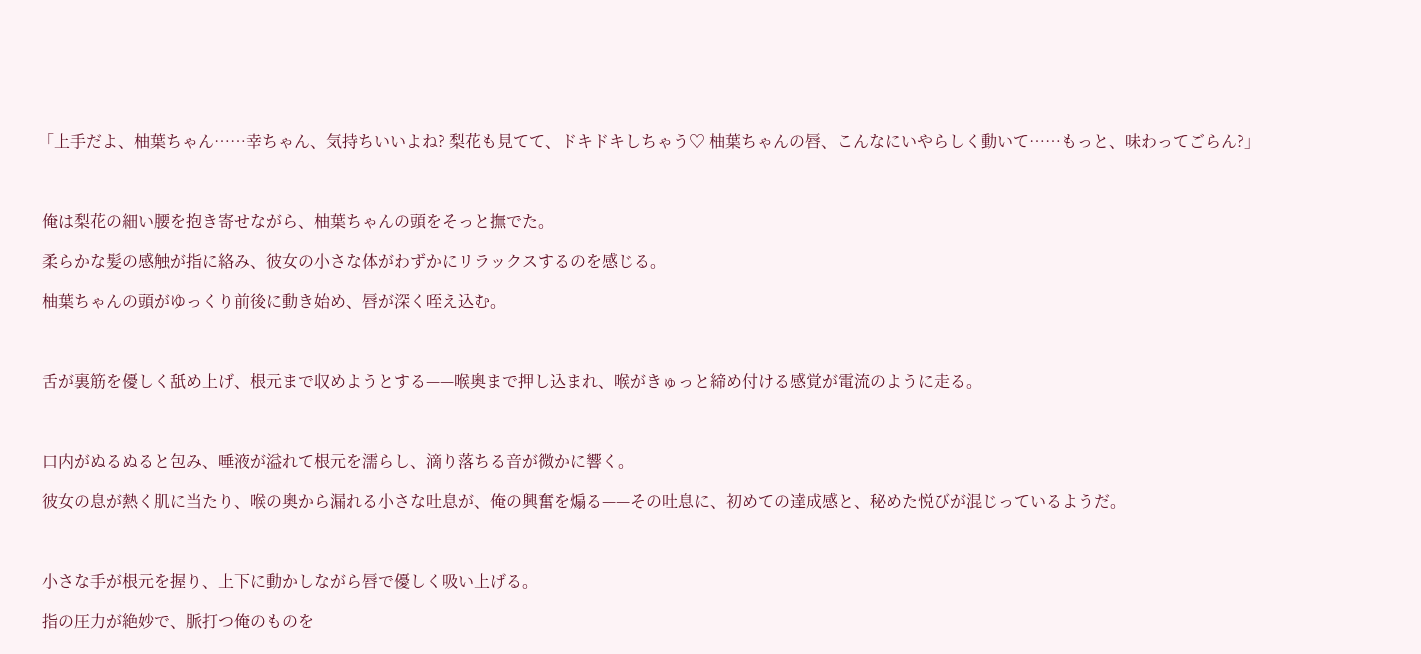「上手だよ、柚葉ちゃん……幸ちゃん、気持ちいいよね? 梨花も見てて、ドキドキしちゃう♡ 柚葉ちゃんの唇、こんなにいやらしく動いて……もっと、味わってごらん?」



 俺は梨花の細い腰を抱き寄せながら、柚葉ちゃんの頭をそっと撫でた。

 柔らかな髪の感触が指に絡み、彼女の小さな体がわずかにリラックスするのを感じる。

 柚葉ちゃんの頭がゆっくり前後に動き始め、唇が深く咥え込む。



 舌が裏筋を優しく舐め上げ、根元まで収めようとする——喉奥まで押し込まれ、喉がきゅっと締め付ける感覚が電流のように走る。



 口内がぬるぬると包み、唾液が溢れて根元を濡らし、滴り落ちる音が微かに響く。

 彼女の息が熱く肌に当たり、喉の奥から漏れる小さな吐息が、俺の興奮を煽る——その吐息に、初めての達成感と、秘めた悦びが混じっているようだ。



 小さな手が根元を握り、上下に動かしながら唇で優しく吸い上げる。

 指の圧力が絶妙で、脈打つ俺のものを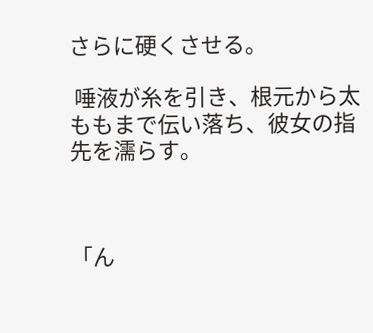さらに硬くさせる。

 唾液が糸を引き、根元から太ももまで伝い落ち、彼女の指先を濡らす。



「ん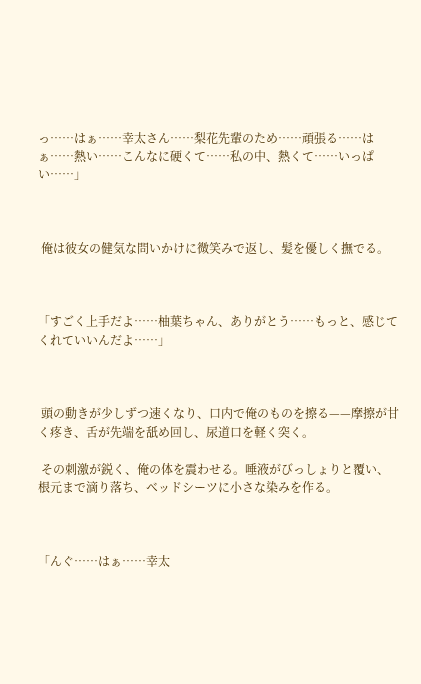っ……はぁ……幸太さん……梨花先輩のため……頑張る……はぁ……熱い……こんなに硬くて……私の中、熱くて……いっぱい……」



 俺は彼女の健気な問いかけに微笑みで返し、髪を優しく撫でる。



「すごく上手だよ……柚葉ちゃん、ありがとう……もっと、感じてくれていいんだよ……」



 頭の動きが少しずつ速くなり、口内で俺のものを擦る——摩擦が甘く疼き、舌が先端を舐め回し、尿道口を軽く突く。

 その刺激が鋭く、俺の体を震わせる。唾液がびっしょりと覆い、根元まで滴り落ち、ベッドシーツに小さな染みを作る。



「んぐ……はぁ……幸太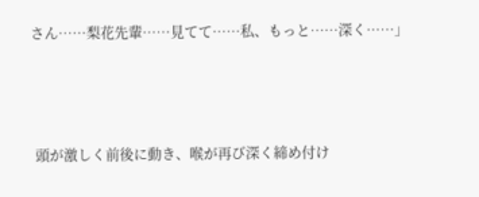さん……梨花先輩……見てて……私、もっと……深く……」



 頭が激しく前後に動き、喉が再び深く締め付け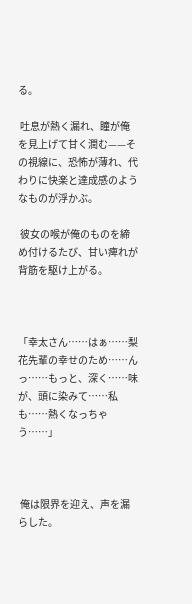る。

 吐息が熱く漏れ、瞳が俺を見上げて甘く潤む——その視線に、恐怖が薄れ、代わりに快楽と達成感のようなものが浮かぶ。

 彼女の喉が俺のものを締め付けるたび、甘い痺れが背筋を駆け上がる。



「幸太さん……はぁ……梨花先輩の幸せのため……んっ……もっと、深く……味が、頭に染みて……私も……熱くなっちゃう……」



 俺は限界を迎え、声を漏らした。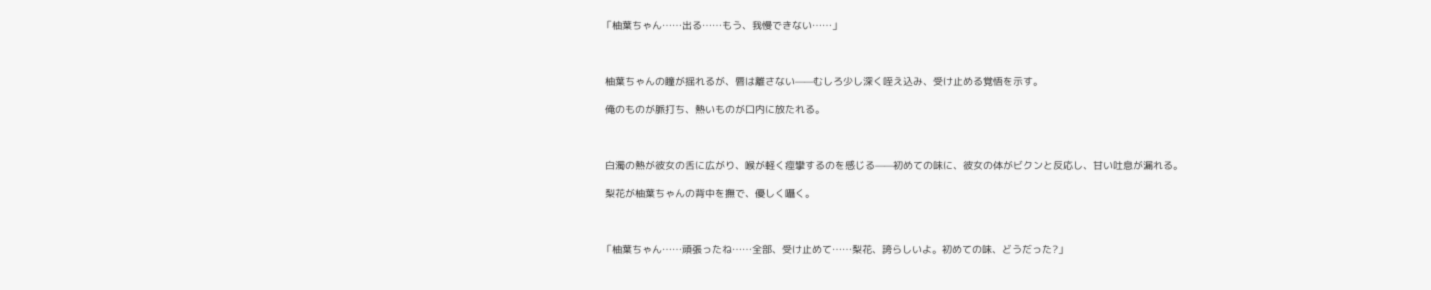「柚葉ちゃん……出る……もう、我慢できない……」



 柚葉ちゃんの瞳が揺れるが、唇は離さない——むしろ少し深く咥え込み、受け止める覚悟を示す。

 俺のものが脈打ち、熱いものが口内に放たれる。



 白濁の熱が彼女の舌に広がり、喉が軽く痙攣するのを感じる——初めての味に、彼女の体がビクンと反応し、甘い吐息が漏れる。

 梨花が柚葉ちゃんの背中を撫で、優しく囁く。



「柚葉ちゃん……頑張ったね……全部、受け止めて……梨花、誇らしいよ。初めての味、どうだった?」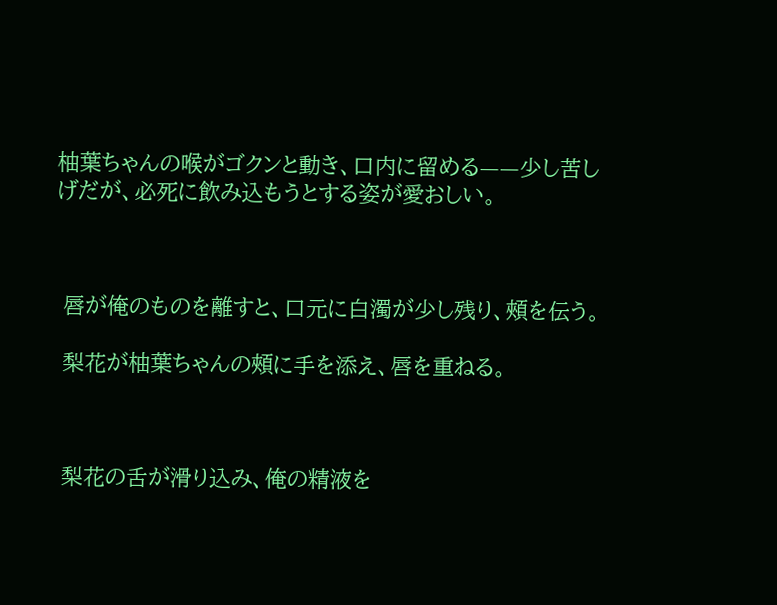柚葉ちゃんの喉がゴクンと動き、口内に留める——少し苦しげだが、必死に飲み込もうとする姿が愛おしい。



 唇が俺のものを離すと、口元に白濁が少し残り、頰を伝う。

 梨花が柚葉ちゃんの頰に手を添え、唇を重ねる。



 梨花の舌が滑り込み、俺の精液を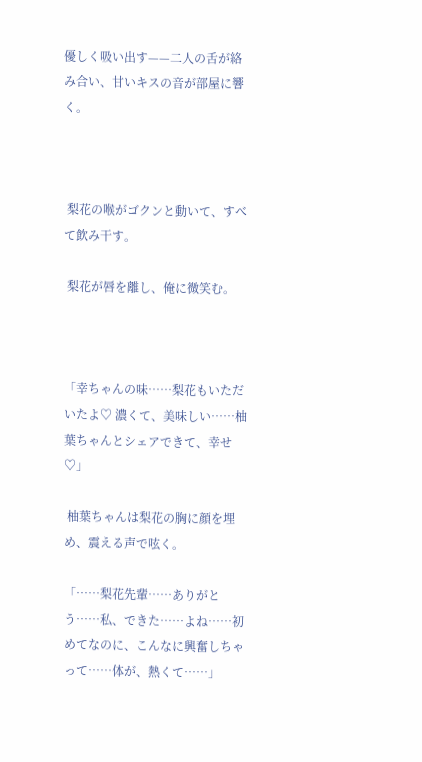優しく吸い出す——二人の舌が絡み合い、甘いキスの音が部屋に響く。



 梨花の喉がゴクンと動いて、すべて飲み干す。

 梨花が唇を離し、俺に微笑む。



「幸ちゃんの味……梨花もいただいたよ♡ 濃くて、美味しい……柚葉ちゃんとシェアできて、幸せ♡」

 柚葉ちゃんは梨花の胸に顔を埋め、震える声で呟く。

「……梨花先輩……ありがとう……私、できた……よね……初めてなのに、こんなに興奮しちゃって……体が、熱くて……」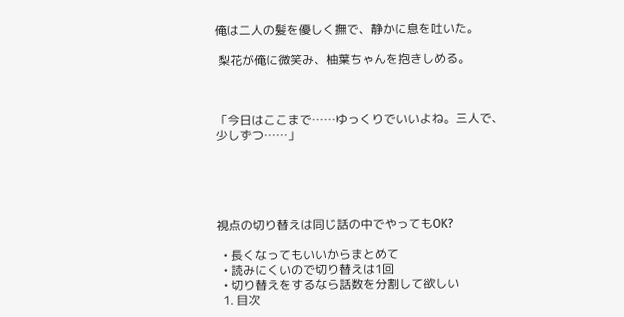俺は二人の髪を優しく撫で、静かに息を吐いた。

 梨花が俺に微笑み、柚葉ちゃんを抱きしめる。



「今日はここまで……ゆっくりでいいよね。三人で、少しずつ……」





視点の切り替えは同じ話の中でやってもOK?

  • 長くなってもいいからまとめて
  • 読みにくいので切り替えは1回
  • 切り替えをするなら話数を分割して欲しい
  1. 目次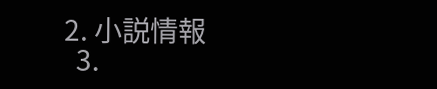2. 小説情報
  3.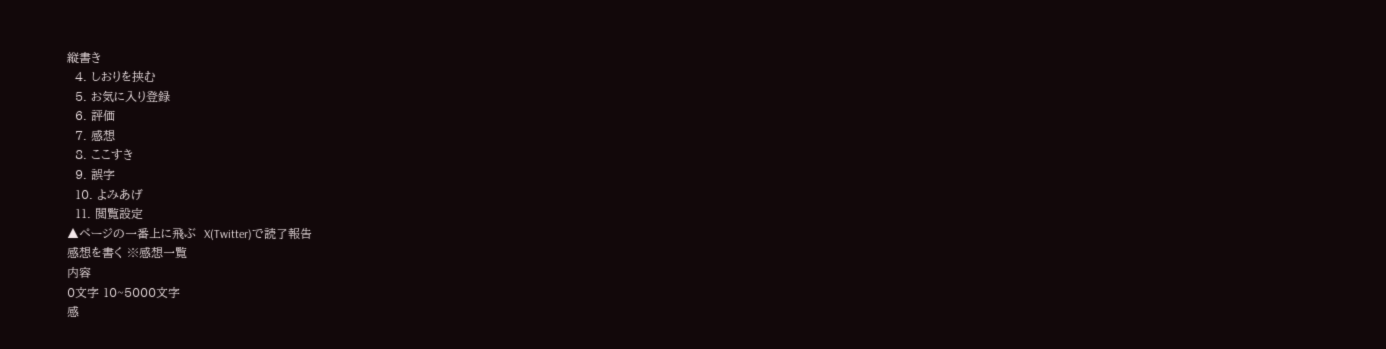縦書き
  4. しおりを挟む
  5. お気に入り登録
  6. 評価
  7. 感想
  8. ここすき
  9. 誤字
  10. よみあげ
  11. 閲覧設定
▲ページの一番上に飛ぶ  X(Twitter)で読了報告
感想を書く ※感想一覧
内容
0文字 10~5000文字
感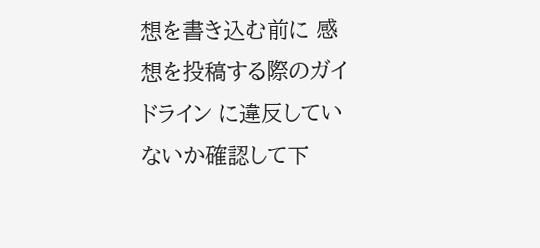想を書き込む前に 感想を投稿する際のガイドライン に違反していないか確認して下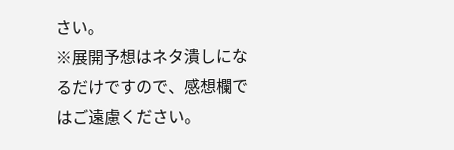さい。
※展開予想はネタ潰しになるだけですので、感想欄ではご遠慮ください。